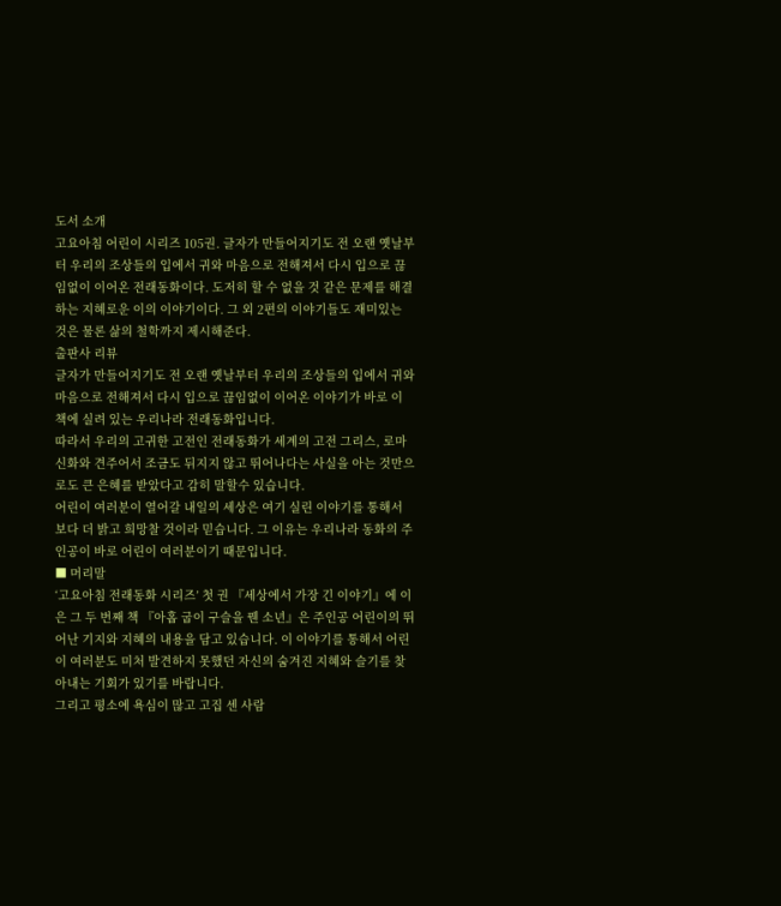도서 소개
고요아침 어린이 시리즈 105권. 글자가 만들어지기도 전 오랜 옛날부터 우리의 조상들의 입에서 귀와 마음으로 전해져서 다시 입으로 끊임없이 이어온 전래동화이다. 도저히 할 수 없을 것 같은 문제를 해결하는 지혜로운 이의 이야기이다. 그 외 2편의 이야기들도 재미있는 것은 물론 삶의 철학까지 제시해준다.
출판사 리뷰
글자가 만들어지기도 전 오랜 옛날부터 우리의 조상들의 입에서 귀와 마음으로 전해져서 다시 입으로 끊임없이 이어온 이야기가 바로 이 책에 실려 있는 우리나라 전래동화입니다.
따라서 우리의 고귀한 고전인 전래동화가 세계의 고전 그리스, 로마 신화와 견주어서 조금도 뒤지지 않고 뛰어나다는 사실을 아는 것만으로도 큰 은혜를 받았다고 감히 말할수 있습니다.
어린이 여러분이 열어갈 내일의 세상은 여기 실린 이야기를 통해서 보다 더 밝고 희망찰 것이라 믿습니다. 그 이유는 우리나라 동화의 주인공이 바로 어린이 여러분이기 때문입니다.
■ 머리말
‘고요아침 전래동화 시리즈’ 첫 권 『세상에서 가장 긴 이야기』에 이은 그 두 번째 책 『아홉 굽이 구슬을 꿴 소년』은 주인공 어린이의 뛰어난 기지와 지혜의 내용을 담고 있습니다. 이 이야기를 통해서 어린이 여러분도 미처 발견하지 못했던 자신의 숨겨진 지혜와 슬기를 찾아내는 기회가 있기를 바랍니다.
그리고 평소에 욕심이 많고 고집 센 사람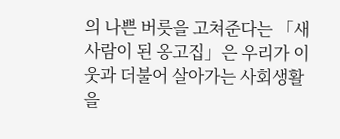의 나쁜 버릇을 고쳐준다는 「새 사람이 된 옹고집」은 우리가 이웃과 더불어 살아가는 사회생활을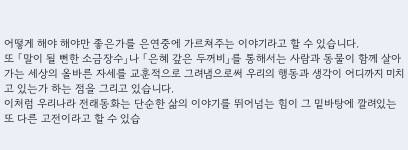어떻게 해야 해야만 좋은가를 은연중에 가르쳐주는 이야기라고 할 수 있습니다.
또 「말이 될 뻔한 소금장수」나 「은혜 갚은 두꺼비」를 통해서는 사람과 동물이 함께 살아가는 세상의 올바른 자세를 교훈적으로 그려냄으로써 우리의 행동과 생각이 어디까지 미치고 있는가 하는 점을 그리고 있습니다.
이처럼 우리나라 전래동화는 단순한 삶의 이야기를 뛰어넘는 힘이 그 밑바탕에 깔려있는 또 다른 고전이라고 할 수 있습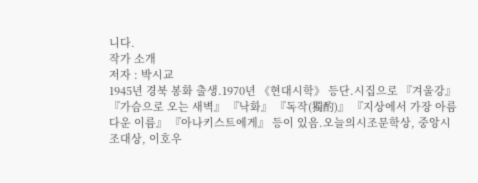니다.
작가 소개
저자 : 박시교
1945년 경북 봉화 출생.1970년 《현대시학》 등단.시집으로 『겨울강』 『가슴으로 오는 새벽』 『낙화』 『독작(獨酌)』 『지상에서 가장 아름다운 이름』 『아나키스트에게』 등이 있음.오늘의시조문학상, 중앙시조대상, 이호우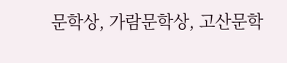문학상, 가람문학상, 고산문학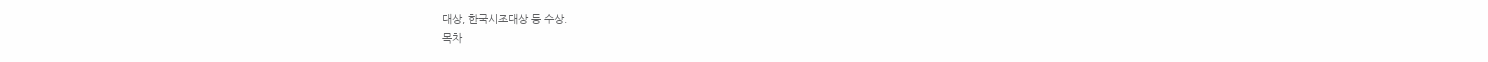대상, 한국시조대상 등 수상.
목차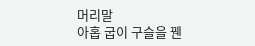머리말
아홉 굽이 구슬을 꿴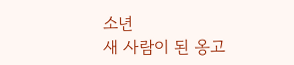소년
새 사람이 된 옹고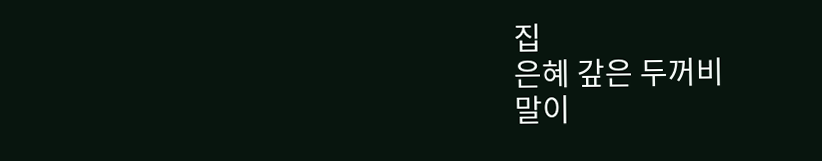집
은혜 갚은 두꺼비
말이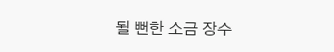될 뻔한 소금 장수